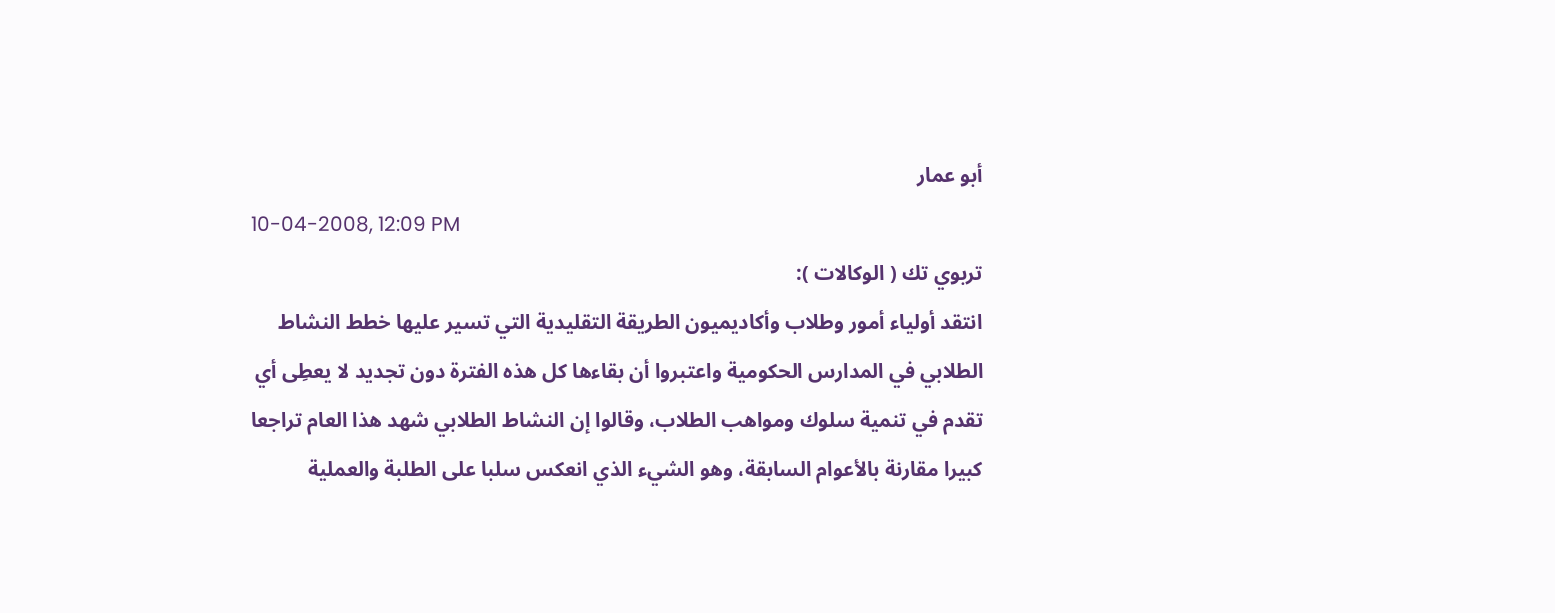أبو عمار
10-04-2008, 12:09 PM
تربوي تك ( الوكالات ):
انتقد أولياء أمور وطلاب وأكاديميون الطريقة التقليدية التي تسير عليها خطط النشاط الطلابي في المدارس الحكومية واعتبروا أن بقاءها كل هذه الفترة دون تجديد لا يعطِى أي تقدم في تنمية سلوك ومواهب الطلاب، وقالوا إن النشاط الطلابي شهد هذا العام تراجعا كبيرا مقارنة بالأعوام السابقة، وهو الشيء الذي انعكس سلبا على الطلبة والعملية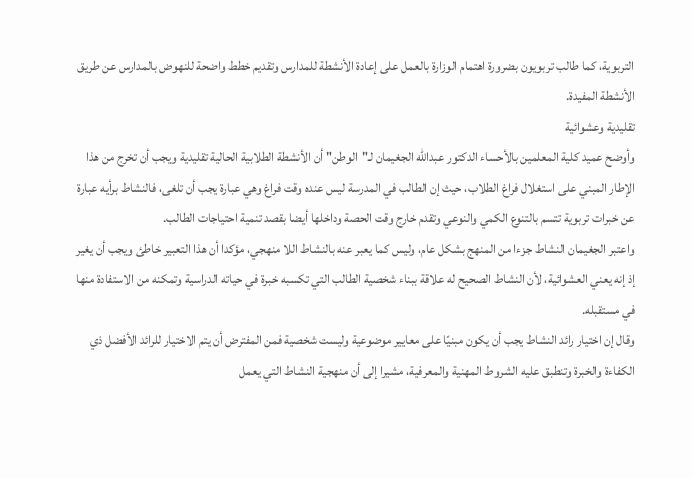التربوية، كما طالب تربويون بضرورة اهتمام الوزارة بالعمل على إعادة الأنشطة للمدارس وتقديم خطط واضحة للنهوض بالمدارس عن طريق الأنشطة المفيدة.
تقليدية وعشوائية
وأوضح عميد كلية المعلمين بالأحساء الدكتور عبدالله الجغيمان لـ"الوطن" أن الأنشطة الطلابية الحالية تقليدية ويجب أن تخرج من هذا الإطار المبني على استغلال فراغ الطلاب، حيث إن الطالب في المدرسة ليس عنده وقت فراغ وهي عبارة يجب أن تلغى، فالنشاط برأيه عبارة عن خبرات تربوية تتسم بالتنوع الكمي والنوعي وتقدم خارج وقت الحصة وداخلها أيضا بقصد تنمية احتياجات الطالب.
واعتبر الجغيمان النشاط جزءا من المنهج بشكل عام، وليس كما يعبر عنه بالنشاط اللا منهجي، مؤكدا أن هذا التعبير خاطئ ويجب أن يغير إذ إنه يعني العشوائية، لأن النشاط الصحيح له علاقة ببناء شخصية الطالب التي تكسبه خبرة في حياته الدراسية وتمكنه من الاستفادة منها في مستقبله.
وقال إن اختيار رائد النشاط يجب أن يكون مبنيًا على معايير موضوعية وليست شخصية فمن المفترض أن يتم الاختيار للرائد الأفضل ذي الكفاءة والخبرة وتنطبق عليه الشروط المهنية والمعرفية، مشيرا إلى أن منهجية النشاط التي يعمل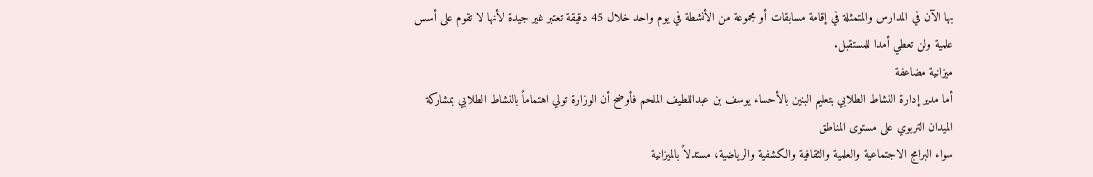بها الآن في المدارس والمتمثلة في إقامة مسابقات أو مجموعة من الأنشطة في يوم واحد خلال 45 دقيقة تعتبر غير جيدة لأنها لا تقوم على أسس علمية ولن تعطي أمدا للمستقبل.
ميزانية مضاعفة
أما مدير إدارة النشاط الطلابي بتعليم البنين بالأحساء يوسف بن عبداللطيف الملحم فأوضح أن الوزارة تولي اهتماماً بالنشاط الطلابي بمشاركة الميدان التربوي على مستوى المناطق
سواء البرامج الاجتماعية والعلمية والثقافية والكشفية والرياضية، مستدلاً بالميزانية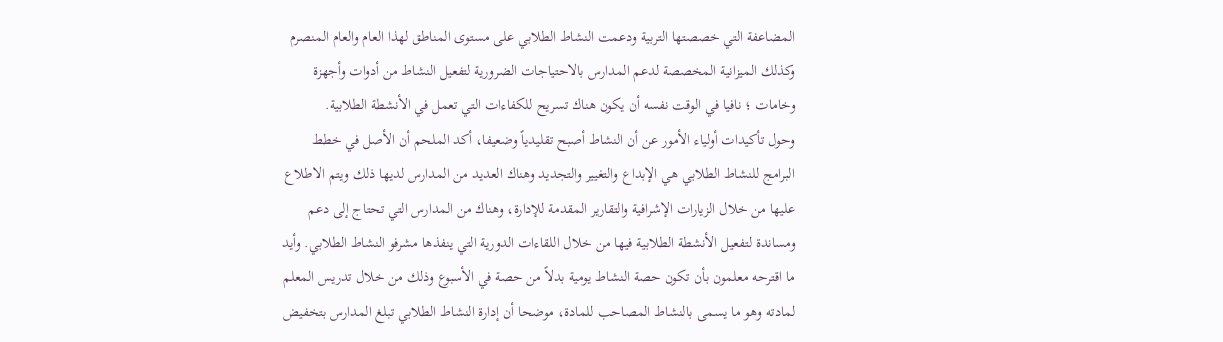المضاعفة التي خصصتها التربية ودعمت النشاط الطلابي على مستوى المناطق لهذا العام والعام المنصرم وكذلك الميزانية المخصصة لدعم المدارس بالاحتياجات الضرورية لتفعيل النشاط من أدوات وأجهزة وخامات ؛ نافيا في الوقت نفسه أن يكون هناك تسريح للكفاءات التي تعمل في الأنشطة الطلابية.
وحول تأكيدات أولياء الأمور عن أن النشاط أصبح تقليدياً وضعيفا، أكد الملحم أن الأصل في خطط البرامج للنشاط الطلابي هي الإبداع والتغيير والتجديد وهناك العديد من المدارس لديها ذلك ويتم الاطلاع عليها من خلال الزيارات الإشرافية والتقارير المقدمة للإدارة، وهناك من المدارس التي تحتاج إلى دعم ومساندة لتفعيل الأنشطة الطلابية فيها من خلال اللقاءات الدورية التي ينفذها مشرفو النشاط الطلابي. وأيد ما اقترحه معلمون بأن تكون حصة النشاط يومية بدلاً من حصة في الأسبوع وذلك من خلال تدريس المعلم لمادته وهو ما يسمى بالنشاط المصاحب للمادة، موضحا أن إدارة النشاط الطلابي تبلغ المدارس بتخفيض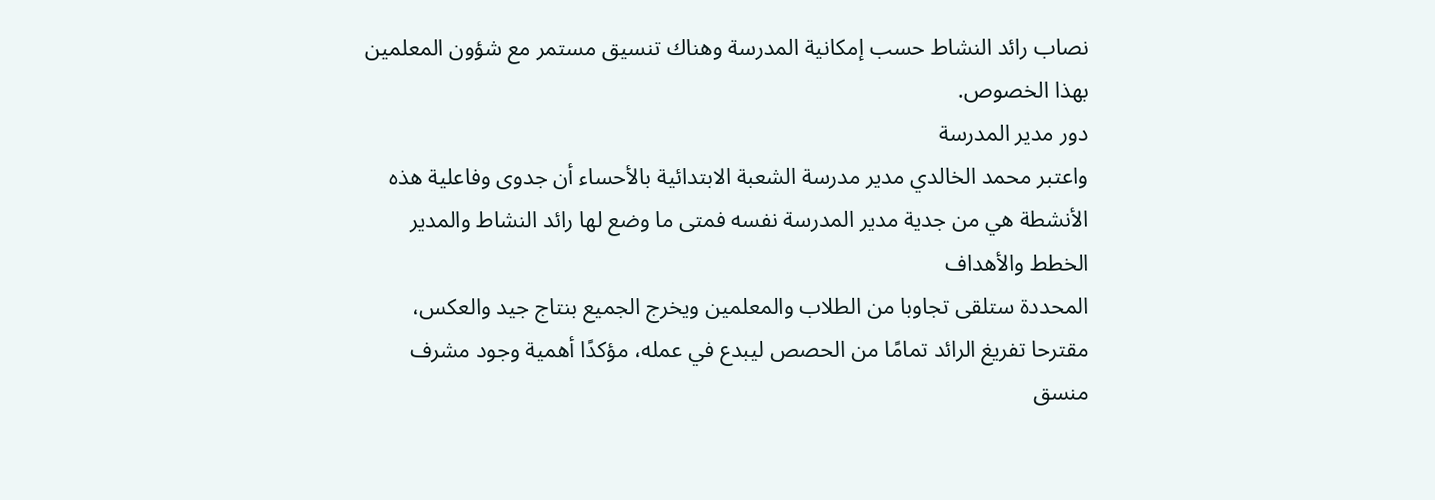نصاب رائد النشاط حسب إمكانية المدرسة وهناك تنسيق مستمر مع شؤون المعلمين بهذا الخصوص.
دور مدير المدرسة
واعتبر محمد الخالدي مدير مدرسة الشعبة الابتدائية بالأحساء أن جدوى وفاعلية هذه الأنشطة هي من جدية مدير المدرسة نفسه فمتى ما وضع لها رائد النشاط والمدير الخطط والأهداف
المحددة ستلقى تجاوبا من الطلاب والمعلمين ويخرج الجميع بنتاج جيد والعكس، مقترحا تفريغ الرائد تمامًا من الحصص ليبدع في عمله، مؤكدًا أهمية وجود مشرف منسق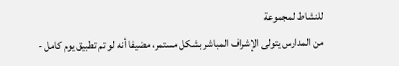للنشاط لمجموعة
من المدارس يتولى الإشراف المباشر بشكل مستمر، مضيفا أنه لو تم تطبيق يوم كامل -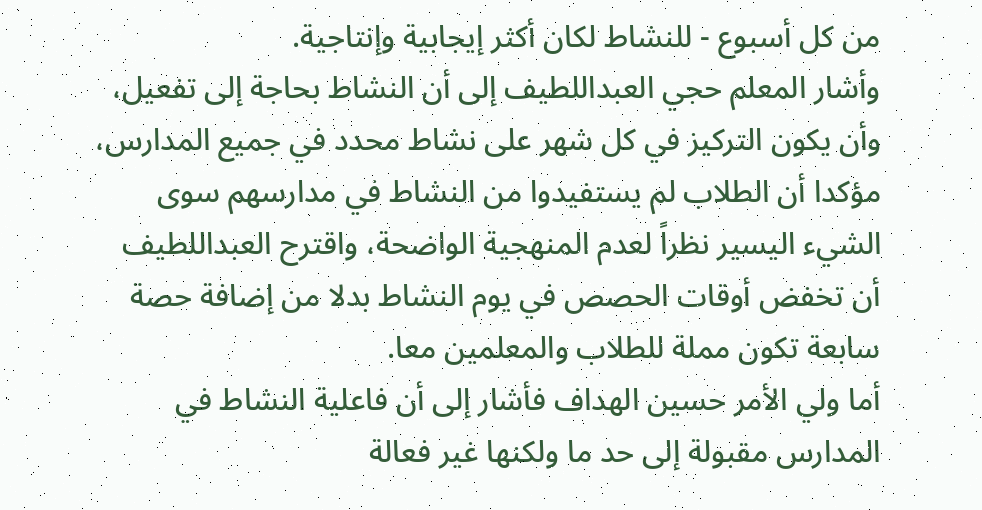من كل أسبوع - للنشاط لكان أكثر إيجابية وإنتاجية.
وأشار المعلم حجي العبداللطيف إلى أن النشاط بحاجة إلى تفعيل، وأن يكون التركيز في كل شهر على نشاط محدد في جميع المدارس، مؤكدا أن الطلاب لم يستفيدوا من النشاط في مدارسهم سوى الشيء اليسير نظراً لعدم المنهجية الواضحة، واقترح العبداللطيف أن تخفض أوقات الحصص في يوم النشاط بدلا من إضافة حصة سابعة تكون مملة للطلاب والمعلمين معا.
أما ولي الأمر حسين الهداف فأشار إلى أن فاعلية النشاط في المدارس مقبولة إلى حد ما ولكنها غير فعالة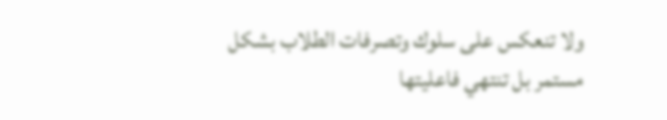ولا تنعكس على سلوك وتصرفات الطلاب بشكل مستمر بل تنتهي فاعليتها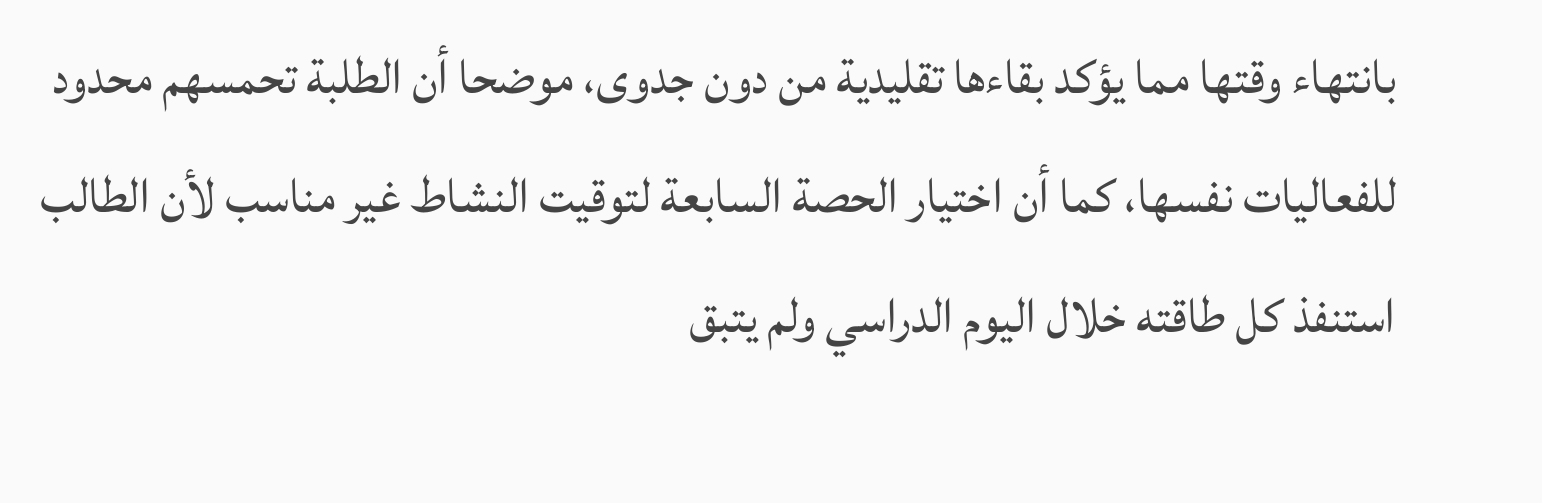بانتهاء وقتها مما يؤكد بقاءها تقليدية من دون جدوى، موضحا أن الطلبة تحمسهم محدود للفعاليات نفسها، كما أن اختيار الحصة السابعة لتوقيت النشاط غير مناسب لأن الطالب استنفذ كل طاقته خلال اليوم الدراسي ولم يتبق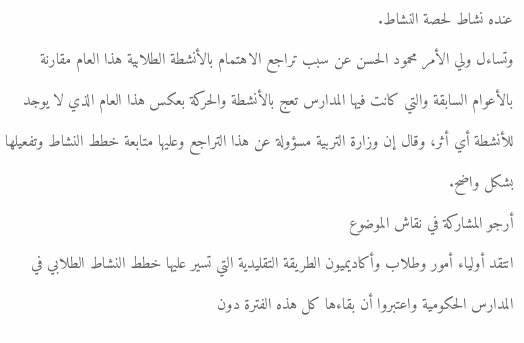عنده نشاط لحصة النشاط.
وتساءل ولي الأمر محمود الحسن عن سبب تراجع الاهتمام بالأنشطة الطلابية هذا العام مقارنة بالأعوام السابقة والتي كانت فيها المدارس تعج بالأنشطة والحركة بعكس هذا العام الذي لا يوجد للأنشطة أي أثر، وقال إن وزارة التربية مسؤولة عن هذا التراجع وعليها متابعة خطط النشاط وتفعيلها بشكل واضح.
أرجو المشاركة في نقاش الموضوع
انتقد أولياء أمور وطلاب وأكاديميون الطريقة التقليدية التي تسير عليها خطط النشاط الطلابي في المدارس الحكومية واعتبروا أن بقاءها كل هذه الفترة دون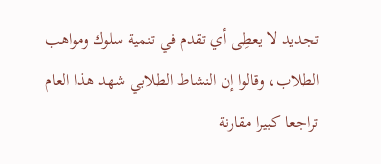تجديد لا يعطِى أي تقدم في تنمية سلوك ومواهب الطلاب، وقالوا إن النشاط الطلابي شهد هذا العام تراجعا كبيرا مقارنة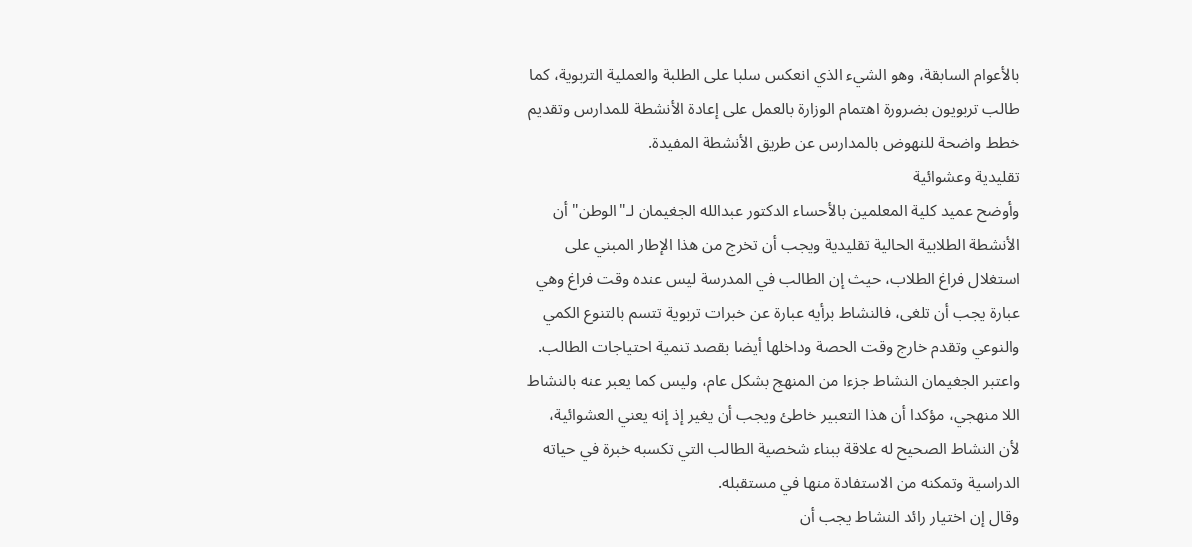بالأعوام السابقة، وهو الشيء الذي انعكس سلبا على الطلبة والعملية التربوية، كما طالب تربويون بضرورة اهتمام الوزارة بالعمل على إعادة الأنشطة للمدارس وتقديم خطط واضحة للنهوض بالمدارس عن طريق الأنشطة المفيدة.
تقليدية وعشوائية
وأوضح عميد كلية المعلمين بالأحساء الدكتور عبدالله الجغيمان لـ"الوطن" أن الأنشطة الطلابية الحالية تقليدية ويجب أن تخرج من هذا الإطار المبني على استغلال فراغ الطلاب، حيث إن الطالب في المدرسة ليس عنده وقت فراغ وهي عبارة يجب أن تلغى، فالنشاط برأيه عبارة عن خبرات تربوية تتسم بالتنوع الكمي والنوعي وتقدم خارج وقت الحصة وداخلها أيضا بقصد تنمية احتياجات الطالب.
واعتبر الجغيمان النشاط جزءا من المنهج بشكل عام، وليس كما يعبر عنه بالنشاط اللا منهجي، مؤكدا أن هذا التعبير خاطئ ويجب أن يغير إذ إنه يعني العشوائية، لأن النشاط الصحيح له علاقة ببناء شخصية الطالب التي تكسبه خبرة في حياته الدراسية وتمكنه من الاستفادة منها في مستقبله.
وقال إن اختيار رائد النشاط يجب أن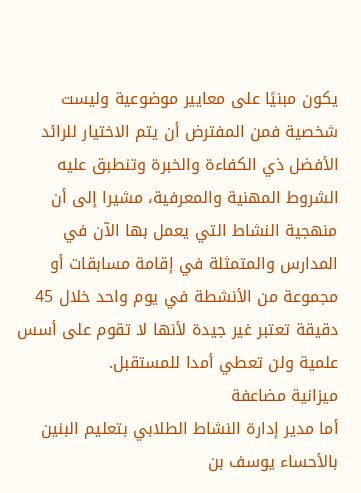يكون مبنيًا على معايير موضوعية وليست شخصية فمن المفترض أن يتم الاختيار للرائد الأفضل ذي الكفاءة والخبرة وتنطبق عليه الشروط المهنية والمعرفية، مشيرا إلى أن منهجية النشاط التي يعمل بها الآن في المدارس والمتمثلة في إقامة مسابقات أو مجموعة من الأنشطة في يوم واحد خلال 45 دقيقة تعتبر غير جيدة لأنها لا تقوم على أسس علمية ولن تعطي أمدا للمستقبل.
ميزانية مضاعفة
أما مدير إدارة النشاط الطلابي بتعليم البنين بالأحساء يوسف بن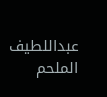عبداللطيف الملحم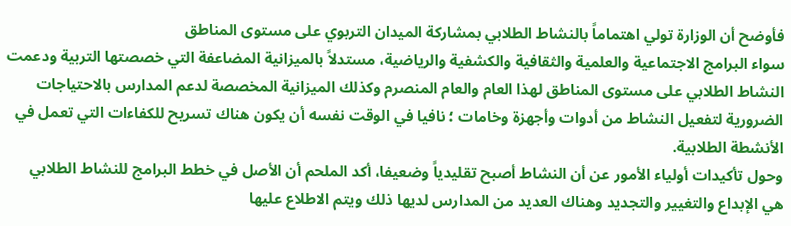فأوضح أن الوزارة تولي اهتماماً بالنشاط الطلابي بمشاركة الميدان التربوي على مستوى المناطق
سواء البرامج الاجتماعية والعلمية والثقافية والكشفية والرياضية، مستدلاً بالميزانية المضاعفة التي خصصتها التربية ودعمت النشاط الطلابي على مستوى المناطق لهذا العام والعام المنصرم وكذلك الميزانية المخصصة لدعم المدارس بالاحتياجات الضرورية لتفعيل النشاط من أدوات وأجهزة وخامات ؛ نافيا في الوقت نفسه أن يكون هناك تسريح للكفاءات التي تعمل في الأنشطة الطلابية.
وحول تأكيدات أولياء الأمور عن أن النشاط أصبح تقليدياً وضعيفا، أكد الملحم أن الأصل في خطط البرامج للنشاط الطلابي هي الإبداع والتغيير والتجديد وهناك العديد من المدارس لديها ذلك ويتم الاطلاع عليها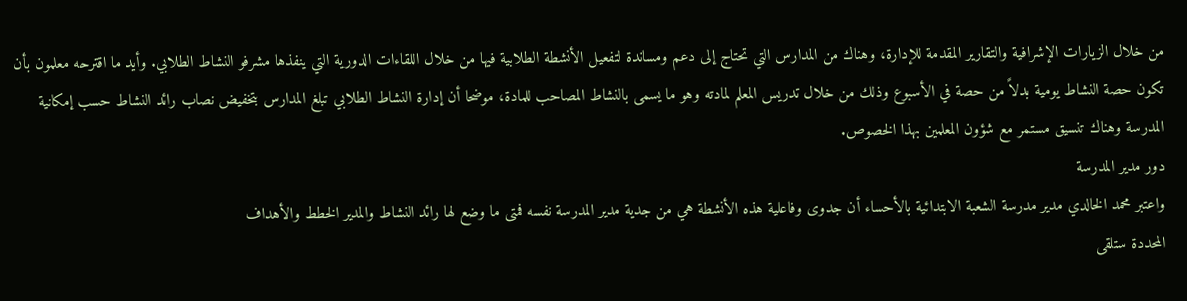من خلال الزيارات الإشرافية والتقارير المقدمة للإدارة، وهناك من المدارس التي تحتاج إلى دعم ومساندة لتفعيل الأنشطة الطلابية فيها من خلال اللقاءات الدورية التي ينفذها مشرفو النشاط الطلابي. وأيد ما اقترحه معلمون بأن تكون حصة النشاط يومية بدلاً من حصة في الأسبوع وذلك من خلال تدريس المعلم لمادته وهو ما يسمى بالنشاط المصاحب للمادة، موضحا أن إدارة النشاط الطلابي تبلغ المدارس بتخفيض نصاب رائد النشاط حسب إمكانية المدرسة وهناك تنسيق مستمر مع شؤون المعلمين بهذا الخصوص.
دور مدير المدرسة
واعتبر محمد الخالدي مدير مدرسة الشعبة الابتدائية بالأحساء أن جدوى وفاعلية هذه الأنشطة هي من جدية مدير المدرسة نفسه فمتى ما وضع لها رائد النشاط والمدير الخطط والأهداف
المحددة ستلقى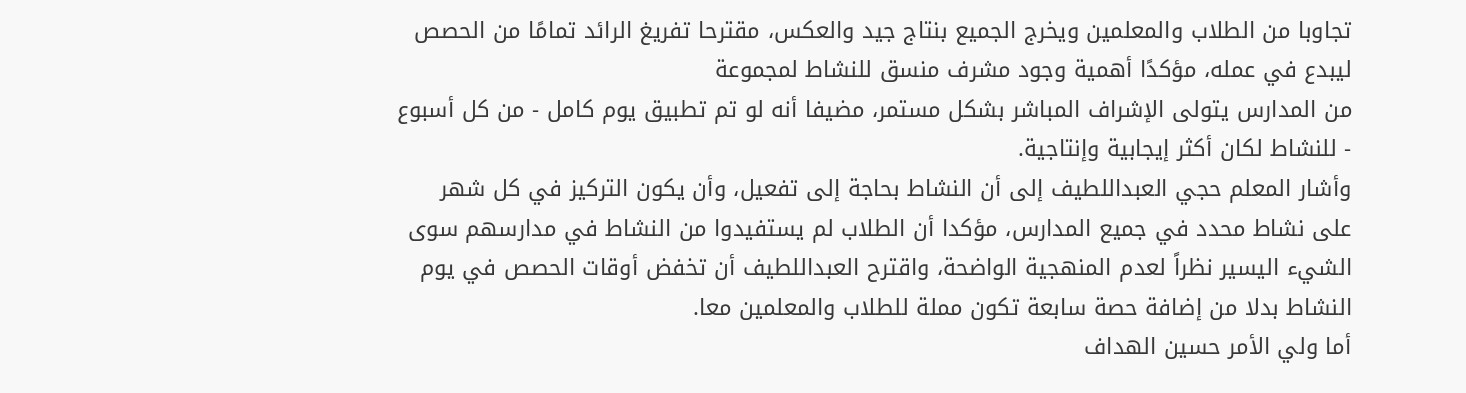تجاوبا من الطلاب والمعلمين ويخرج الجميع بنتاج جيد والعكس، مقترحا تفريغ الرائد تمامًا من الحصص ليبدع في عمله، مؤكدًا أهمية وجود مشرف منسق للنشاط لمجموعة
من المدارس يتولى الإشراف المباشر بشكل مستمر، مضيفا أنه لو تم تطبيق يوم كامل - من كل أسبوع - للنشاط لكان أكثر إيجابية وإنتاجية.
وأشار المعلم حجي العبداللطيف إلى أن النشاط بحاجة إلى تفعيل، وأن يكون التركيز في كل شهر على نشاط محدد في جميع المدارس، مؤكدا أن الطلاب لم يستفيدوا من النشاط في مدارسهم سوى الشيء اليسير نظراً لعدم المنهجية الواضحة، واقترح العبداللطيف أن تخفض أوقات الحصص في يوم النشاط بدلا من إضافة حصة سابعة تكون مملة للطلاب والمعلمين معا.
أما ولي الأمر حسين الهداف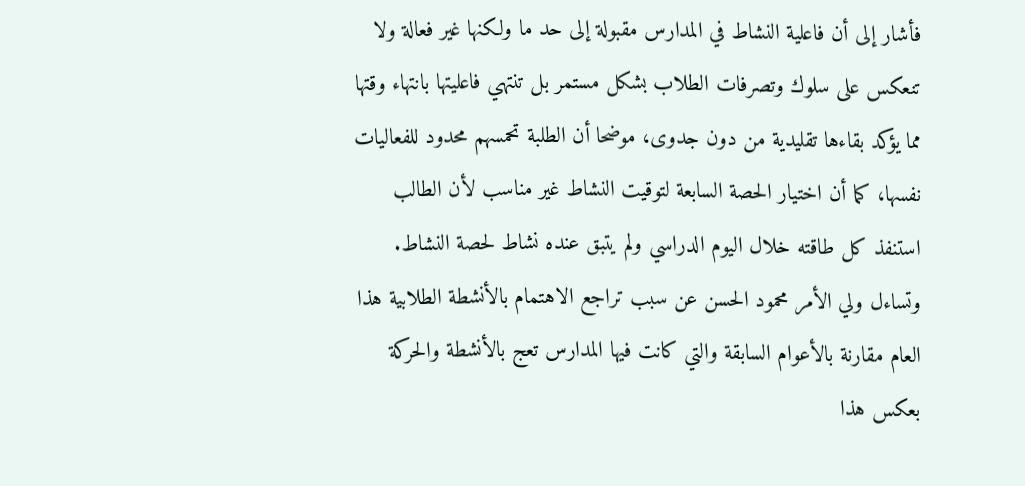فأشار إلى أن فاعلية النشاط في المدارس مقبولة إلى حد ما ولكنها غير فعالة ولا تنعكس على سلوك وتصرفات الطلاب بشكل مستمر بل تنتهي فاعليتها بانتهاء وقتها مما يؤكد بقاءها تقليدية من دون جدوى، موضحا أن الطلبة تحمسهم محدود للفعاليات نفسها، كما أن اختيار الحصة السابعة لتوقيت النشاط غير مناسب لأن الطالب استنفذ كل طاقته خلال اليوم الدراسي ولم يتبق عنده نشاط لحصة النشاط.
وتساءل ولي الأمر محمود الحسن عن سبب تراجع الاهتمام بالأنشطة الطلابية هذا العام مقارنة بالأعوام السابقة والتي كانت فيها المدارس تعج بالأنشطة والحركة بعكس هذا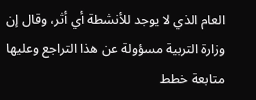العام الذي لا يوجد للأنشطة أي أثر، وقال إن وزارة التربية مسؤولة عن هذا التراجع وعليها متابعة خطط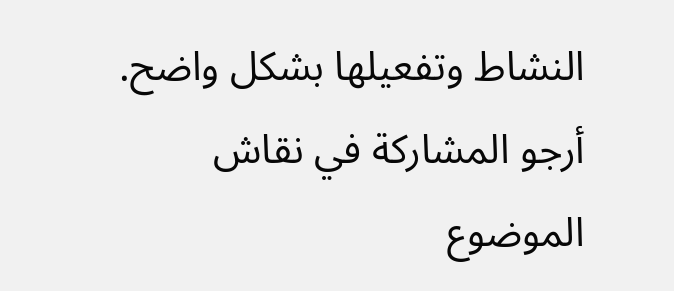النشاط وتفعيلها بشكل واضح.
أرجو المشاركة في نقاش الموضوع